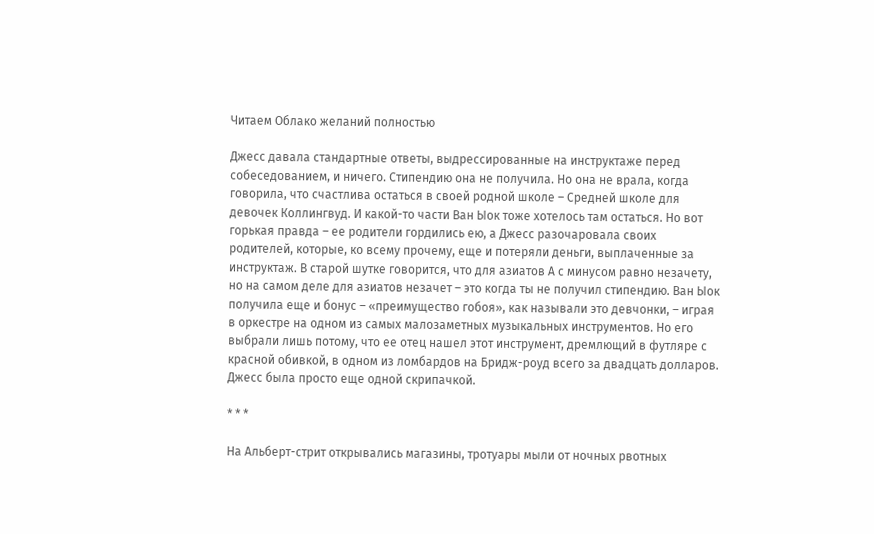Читаем Облако желаний полностью

Джесс давала стандартные ответы, выдрессированные на инструктаже перед собеседованием, и ничего. Стипендию она не получила. Но она не врала, когда говорила, что счастлива остаться в своей родной школе – Средней школе для девочек Коллингвуд. И какой-то части Ван Ыок тоже хотелось там остаться. Но вот горькая правда – ее родители гордились ею, а Джесс разочаровала своих родителей, которые, ко всему прочему, еще и потеряли деньги, выплаченные за инструктаж. В старой шутке говорится, что для азиатов А с минусом равно незачету, но на самом деле для азиатов незачет – это когда ты не получил стипендию. Ван Ыок получила еще и бонус – «преимущество гобоя», как называли это девчонки, – играя в оркестре на одном из самых малозаметных музыкальных инструментов. Но его выбрали лишь потому, что ее отец нашел этот инструмент, дремлющий в футляре с красной обивкой, в одном из ломбардов на Бридж-роуд всего за двадцать долларов. Джесс была просто еще одной скрипачкой.

* * *

На Альберт-стрит открывались магазины, тротуары мыли от ночных рвотных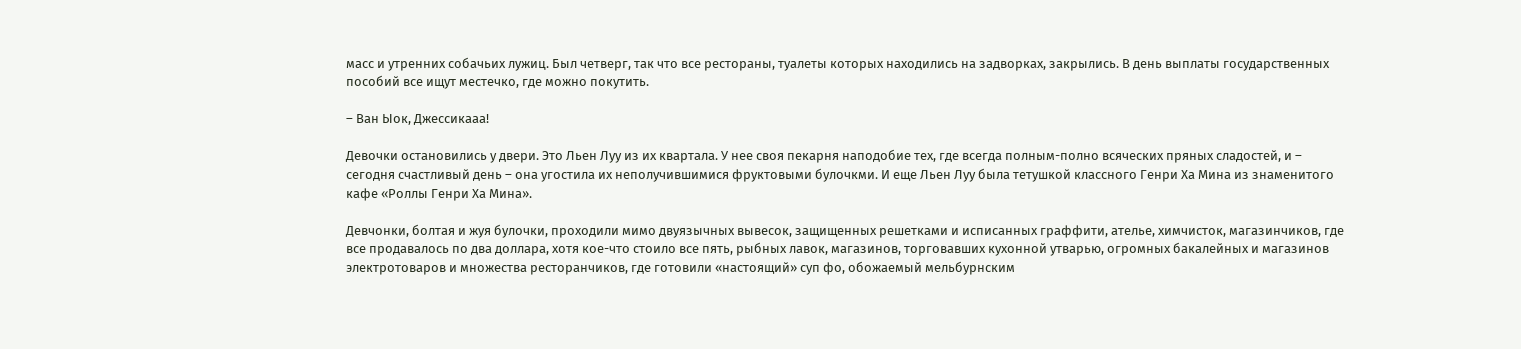масс и утренних собачьих лужиц. Был четверг, так что все рестораны, туалеты которых находились на задворках, закрылись. В день выплаты государственных пособий все ищут местечко, где можно покутить.

– Ван Ыок, Джессикааа!

Девочки остановились у двери. Это Льен Луу из их квартала. У нее своя пекарня наподобие тех, где всегда полным-полно всяческих пряных сладостей, и – сегодня счастливый день – она угостила их неполучившимися фруктовыми булочкми. И еще Льен Луу была тетушкой классного Генри Ха Мина из знаменитого кафе «Роллы Генри Ха Мина».

Девчонки, болтая и жуя булочки, проходили мимо двуязычных вывесок, защищенных решетками и исписанных граффити, ателье, химчисток, магазинчиков, где все продавалось по два доллара, хотя кое-что стоило все пять, рыбных лавок, магазинов, торговавших кухонной утварью, огромных бакалейных и магазинов электротоваров и множества ресторанчиков, где готовили «настоящий» суп фо, обожаемый мельбурнским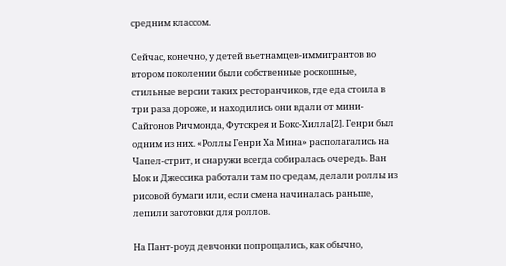средним классом.

Сейчас, конечно, у детей вьетнамцев-иммигрантов во втором поколении были собственные роскошные, стильные версии таких ресторанчиков, где еда стоила в три раза дороже, и находились они вдали от мини-Сайгонов Ричмонда, Футскрея и Бокс-Хилла[2]. Генри был одним из них. «Роллы Генри Ха Мина» располагались на Чапел-стрит, и снаружи всегда собиралась очередь. Ван Ыок и Джессика работали там по средам, делали роллы из рисовой бумаги или, если смена начиналась раньше, лепили заготовки для роллов.

На Пант-роуд девчонки попрощались, как обычно,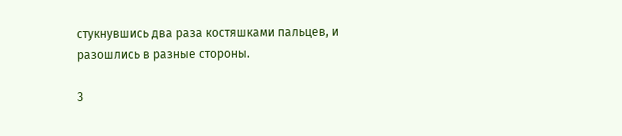стукнувшись два раза костяшками пальцев, и разошлись в разные стороны.

3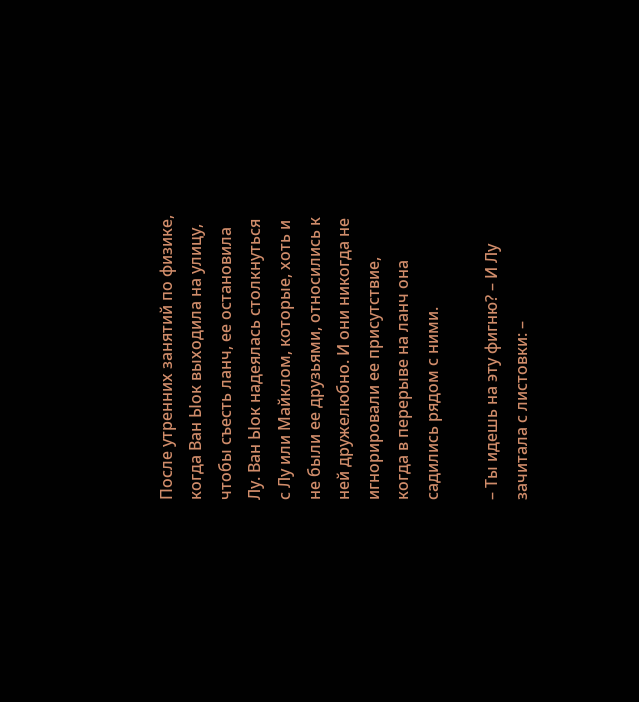После утренних занятий по физике, когда Ван Ыок выходила на улицу, чтобы съесть ланч, ее остановила Лу. Ван Ыок надеялась столкнуться с Лу или Майклом, которые, хоть и не были ее друзьями, относились к ней дружелюбно. И они никогда не игнорировали ее присутствие, когда в перерыве на ланч она садились рядом с ними.

– Ты идешь на эту фигню? – И Лу зачитала с листовки: –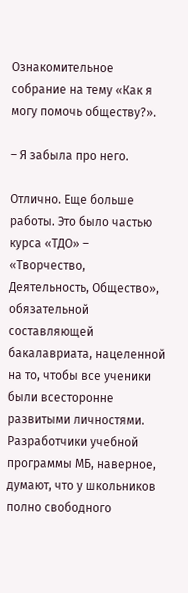Ознакомительное собрание на тему «Как я могу помочь обществу?».

– Я забыла про него.

Отлично. Еще больше работы. Это было частью курса «ТДО» – «Творчество, Деятельность, Общество», обязательной составляющей бакалавриата, нацеленной на то, чтобы все ученики были всесторонне развитыми личностями. Разработчики учебной программы МБ, наверное, думают, что у школьников полно свободного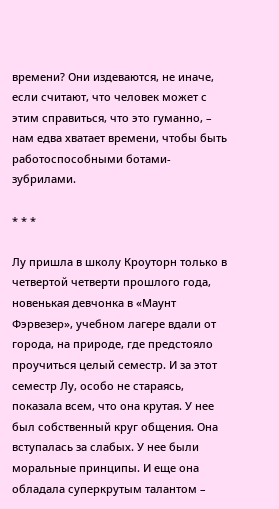времени? Они издеваются, не иначе, если считают, что человек может с этим справиться, что это гуманно, – нам едва хватает времени, чтобы быть работоспособными ботами-зубрилами.

* * *

Лу пришла в школу Кроуторн только в четвертой четверти прошлого года, новенькая девчонка в «Маунт Фэрвезер», учебном лагере вдали от города, на природе, где предстояло проучиться целый семестр. И за этот семестр Лу, особо не стараясь, показала всем, что она крутая. У нее был собственный круг общения. Она вступалась за слабых. У нее были моральные принципы. И еще она обладала суперкрутым талантом –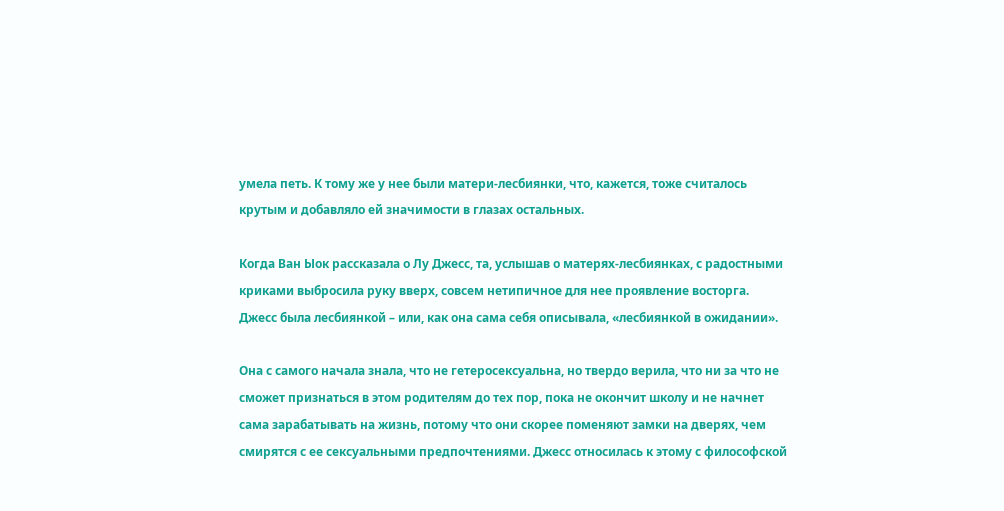умела петь. К тому же у нее были матери-лесбиянки, что, кажется, тоже считалось крутым и добавляло ей значимости в глазах остальных.

Когда Ван Ыок рассказала о Лу Джесс, та, услышав о матерях-лесбиянках, с радостными криками выбросила руку вверх, совсем нетипичное для нее проявление восторга. Джесс была лесбиянкой – или, как она сама себя описывала, «лесбиянкой в ожидании».

Она с самого начала знала, что не гетеросексуальна, но твердо верила, что ни за что не сможет признаться в этом родителям до тех пор, пока не окончит школу и не начнет сама зарабатывать на жизнь, потому что они скорее поменяют замки на дверях, чем смирятся с ее сексуальными предпочтениями. Джесс относилась к этому с философской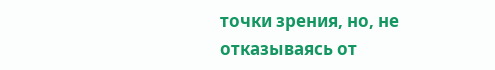точки зрения, но, не отказываясь от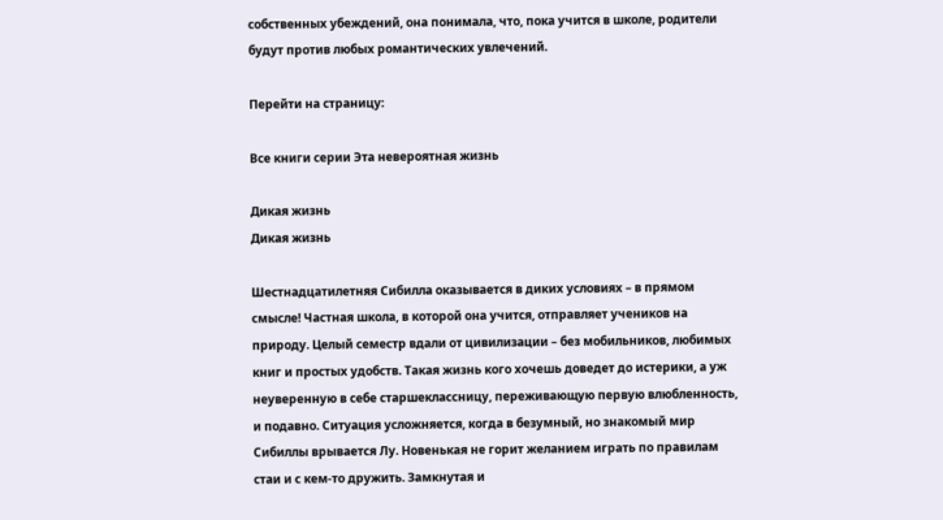собственных убеждений, она понимала, что, пока учится в школе, родители будут против любых романтических увлечений.

Перейти на страницу:

Все книги серии Эта невероятная жизнь

Дикая жизнь
Дикая жизнь

Шестнадцатилетняя Сибилла оказывается в диких условиях – в прямом смысле! Частная школа, в которой она учится, отправляет учеников на природу. Целый семестр вдали от цивилизации – без мобильников, любимых книг и простых удобств. Такая жизнь кого хочешь доведет до истерики, а уж неуверенную в себе старшеклассницу, переживающую первую влюбленность, и подавно. Ситуация усложняется, когда в безумный, но знакомый мир Сибиллы врывается Лу. Новенькая не горит желанием играть по правилам стаи и с кем-то дружить. Замкнутая и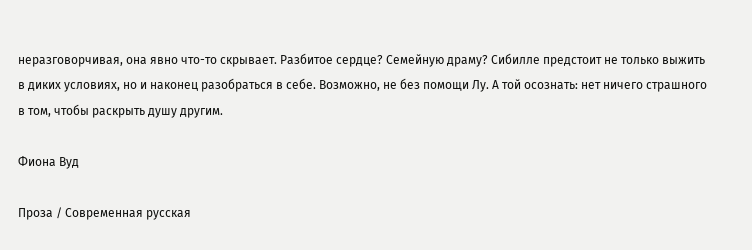неразговорчивая, она явно что-то скрывает. Разбитое сердце? Семейную драму? Сибилле предстоит не только выжить в диких условиях, но и наконец разобраться в себе. Возможно, не без помощи Лу. А той осознать: нет ничего страшного в том, чтобы раскрыть душу другим.

Фиона Вуд

Проза / Современная русская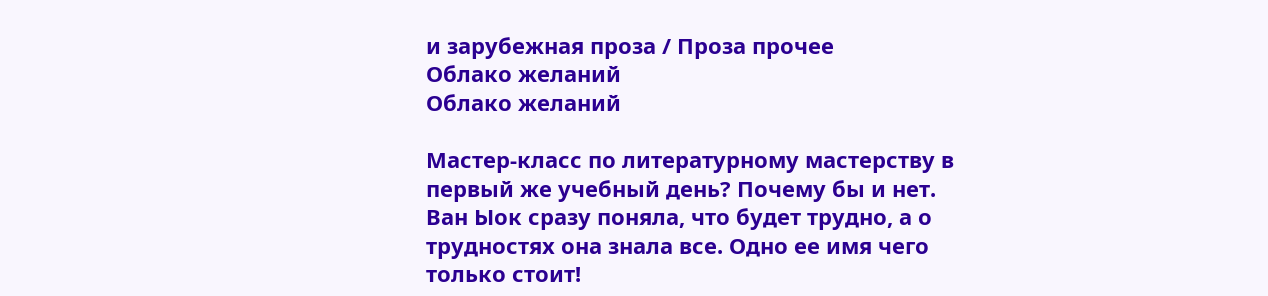и зарубежная проза / Проза прочее
Облако желаний
Облако желаний

Мастер-класс по литературному мастерству в первый же учебный день? Почему бы и нет. Ван Ыок сразу поняла, что будет трудно, а о трудностях она знала все. Одно ее имя чего только стоит!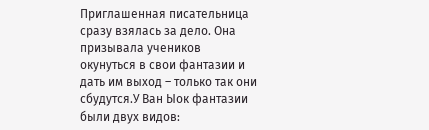Приглашенная писательница сразу взялась за дело. Она призывала учеников окунуться в свои фантазии и дать им выход – только так они сбудутся.У Ван Ыок фантазии были двух видов: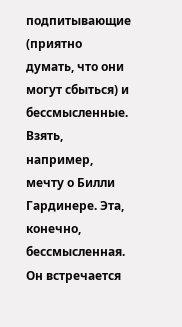подпитывающие (приятно думать, что они могут сбыться) и бессмысленные. Взять, например, мечту о Билли Гардинере. Эта, конечно, бессмысленная. Он встречается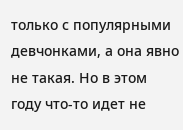только с популярными девчонками, а она явно не такая. Но в этом году что-то идет не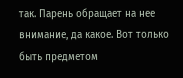так. Парень обращает на нее внимание, да какое. Вот только быть предметом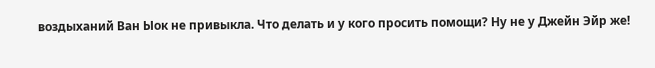воздыханий Ван Ыок не привыкла. Что делать и у кого просить помощи? Ну не у Джейн Эйр же!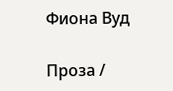Фиона Вуд

Проза /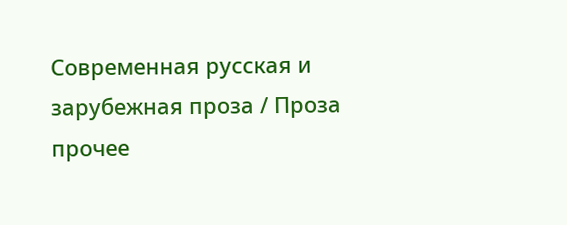Современная русская и зарубежная проза / Проза прочее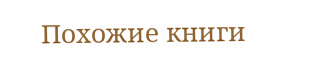Похожие книги